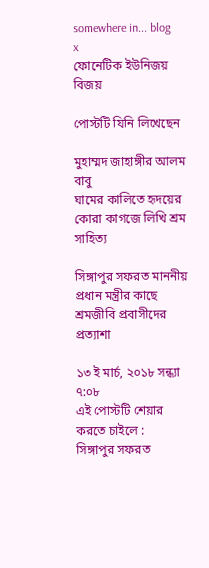somewhere in... blog
x
ফোনেটিক ইউনিজয় বিজয়

পোস্টটি যিনি লিখেছেন

মুহাম্মদ জাহাঙ্গীর আলম বাবু
ঘামের কালিতে হৃদয়ের কোরা কাগজে লিখি শ্রম সাহিত্য

সিঙ্গাপুর সফরত মাননীয় প্রধান মন্ত্রীর কাছে শ্রমজীবি প্রবাসীদের প্রত্যাশা

১৩ ই মার্চ, ২০১৮ সন্ধ্যা ৭:০৮
এই পোস্টটি শেয়ার করতে চাইলে :
সিঙ্গাপুর সফরত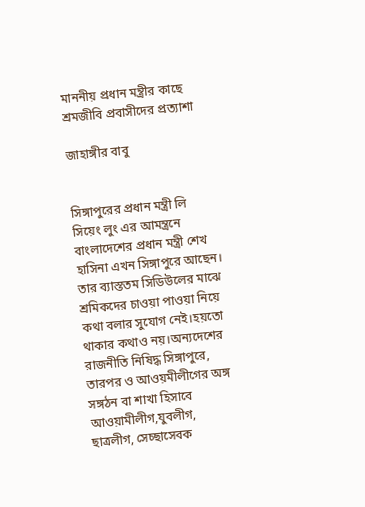মাননীয় প্রধান মন্ত্রীর কাছে শ্রমজীবি প্রবাসীদের প্রত্যাশা

জাহাঙ্গীর বাবু


সিঙ্গাপুরের প্রধান মন্ত্রী লি সিয়েং লুং এর আমন্ত্রনে বাংলাদেশের প্রধান মন্ত্রী শেখ হাসিনা এখন সিঙ্গাপুরে আছেন। তার ব্যাস্ততম সিডিউলের মাঝে শ্রমিকদের চাওয়া পাওয়া নিয়ে কথা বলার সুযোগ নেই।হয়তো থাকার কথাও নয়।অন্যদেশের রাজনীতি নিষিদ্ধ সিঙ্গাপুরে, তারপর ও আওয়মীলীগের অঙ্গ সঙ্গঠন বা শাখা হিসাবে আওয়ামীলীগ,যুবলীগ, ছাত্রলীগ, সেচ্ছাসেবক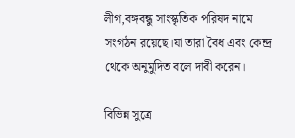লীগ,বঙ্গবন্ধু সাংস্কৃতিক পরিষদ নামে সংগঠন রয়েছে।যা তারা বৈধ এবং কেন্দ্র থেকে অনুমুদিত বলে দাবী করেন।

বিভিন্ন সুত্রে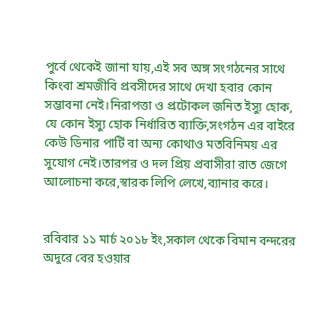পুর্বে থেকেই জানা যায়,এই সব অঙ্গ সংগঠনের সাথে কিংবা শ্রমজীবি প্রবসীদের সাথে দেখা হবার কোন সম্ভাবনা নেই।নিরাপত্তা ও প্রটোকল জনিত ইস্যু হোক, যে কোন ইস্যু হোক নির্ধারিত ব্যাক্তি,সংগঠন এর বাইরে কেউ ডিনার পার্টি বা অন্য কোথাও মতবিনিময় এর সুযোগ নেই।তারপর ও দল প্রিয় প্রবাসীরা রাত জেগে আলোচনা করে,স্বারক লিপি লেখে,ব্যানার করে।


রবিবার ১১ মার্চ ২০১৮ ইং,সকাল থেকে বিমান বন্দরের অদুরে বের হওয়ার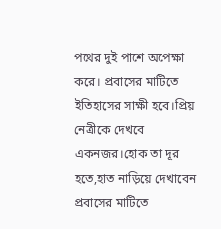পথের দুই পাশে অপেক্ষা করে। প্রবাসের মাটিতে ইতিহাসের সাক্ষী হবে।প্রিয় নেত্রীকে দেখবে একনজর।হোক তা দূর হতে,হাত নাড়িয়ে দেখাবেন প্রবাসের মাটিতে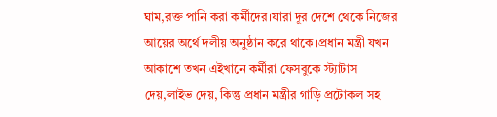ঘাম,রক্ত পানি করা কর্মীদের।যারা দূর দেশে থেকে নিজের আয়ের অর্থে দলীয় অনুষ্ঠান করে থাকে।প্রধান মন্ত্রী যখন আকাশে তখন এইখানে কর্মীরা ফেসবুকে স্ট্যাটাস দেয়,লাইভ দেয়, কিন্তু প্রধান মন্ত্রীর গাড়ি প্রটোকল সহ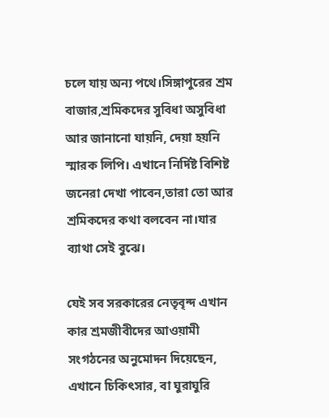চলে যায় অন্য পথে।সিঙ্গাপুরের শ্রম বাজার,শ্রমিকদের সুবিধা অসুবিধা আর জানানো যায়নি, দেয়া হয়নি স্মারক লিপি। এখানে নির্দিষ্ট বিশিষ্ট জনেরা দেখা পাবেন,তারা তো আর শ্রমিকদের কথা বলবেন না।যার ব্যাথা সেই বুঝে।

যেই সব সরকারের নেতৃবৃন্দ এখান কার শ্রমজীবীদের আওয়ামী সংগঠনের অনুমোদন দিয়েছেন, এখানে চিকিৎসার, বা ঘুরাঘুরি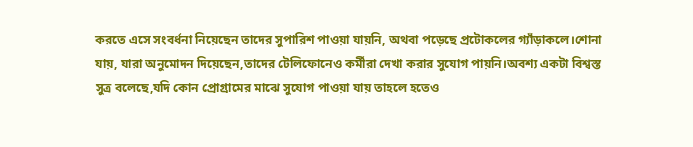করতে এসে সংবর্ধনা নিয়েছেন তাদের সুপারিশ পাওয়া যায়নি, অথবা পড়েছে প্রটোকলের গ্যাঁড়াকলে।শোনা যায়, যারা অনুমোদন দিয়েছেন,তাদের টেলিফোনেও কর্মীরা দেখা করার সুযোগ পায়নি।অবশ্য একটা বিশ্বস্ত সুত্র বলেছে,যদি কোন প্রোগ্রামের মাঝে সুযোগ পাওয়া যায় তাহলে হতেও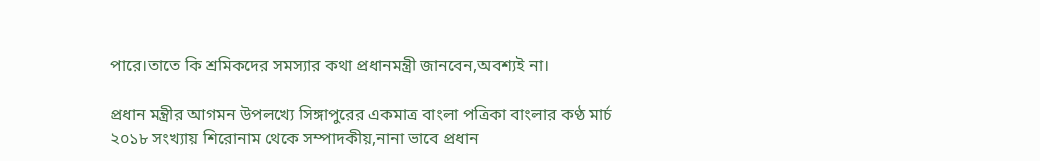পারে।তাতে কি শ্রমিকদের সমস্যার কথা প্রধানমন্ত্রী জানবেন,অবশ্যই না।

প্রধান মন্ত্রীর আগমন উপলখ্যে সিঙ্গাপুরের একমাত্র বাংলা পত্রিকা বাংলার কণ্ঠ মার্চ ২০১৮ সংখ্যায় শিরোনাম থেকে সম্পাদকীয়,নানা ভাবে প্রধান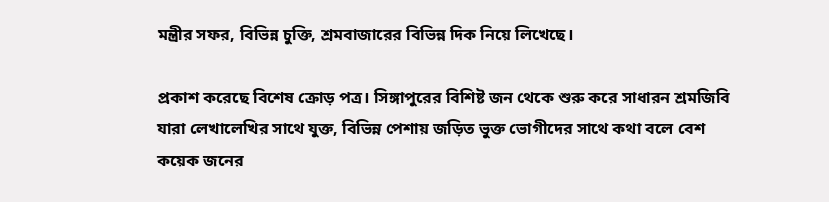মন্ত্রীর সফর, বিভিন্ন চুক্তি, শ্রমবাজারের বিভিন্ন দিক নিয়ে লিখেছে।

প্রকাশ করেছে বিশেষ ক্রোড় পত্র। সিঙ্গাপুরের বিশিষ্ট জন থেকে শুরু করে সাধারন শ্রমজিবি যারা লেখালেখির সাথে যুক্ত, বিভিন্ন পেশায় জড়িত ভুক্ত ভোগীদের সাথে কথা বলে বেশ কয়েক জনের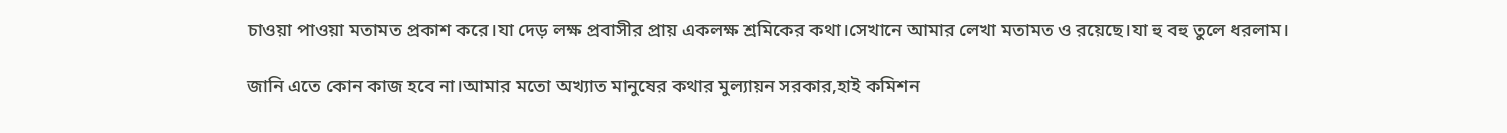চাওয়া পাওয়া মতামত প্রকাশ করে।যা দেড় লক্ষ প্রবাসীর প্রায় একলক্ষ শ্রমিকের কথা।সেখানে আমার লেখা মতামত ও রয়েছে।যা হু বহু তুলে ধরলাম।

জানি এতে কোন কাজ হবে না।আমার মতো অখ্যাত মানুষের কথার মুল্যায়ন সরকার,হাই কমিশন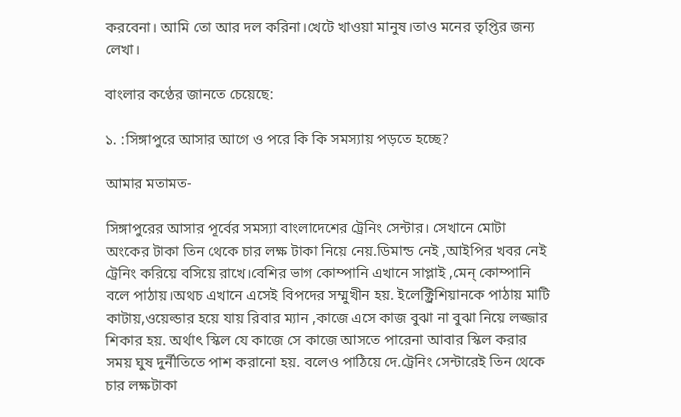করবেনা। আমি তো আর দল করিনা।খেটে খাওয়া মানুষ।তাও মনের তৃপ্তির জন্য লেখা।

বাংলার কণ্ঠের জানতে চেয়েছে:

১. :সিঙ্গাপুরে আসার আগে ও পরে কি কি সমস্যায় পড়তে হচ্ছে?

আমার মতামত-

সিঙ্গাপুরের আসার পূর্বের সমস্যা বাংলাদেশের ট্রেনিং সেন্টার। সেখানে মোটা অংকের টাকা তিন থেকে চার লক্ষ টাকা নিয়ে নেয়.ডিমান্ড নেই ,আইপির খবর নেই ট্রেনিং করিয়ে বসিয়ে রাখে।বেশির ভাগ কোম্পানি এখানে সাপ্লাই ,মেন্ কোম্পানি বলে পাঠায়।অথচ এখানে এসেই বিপদের সম্মুখীন হয়. ইলেক্ট্রিশিয়ানকে পাঠায় মাটি কাটায়,ওয়েল্ডার হয়ে যায় রিবার ম্যান ,কাজে এসে কাজ বুঝা না বুঝা নিয়ে লজ্জার শিকার হয়. অর্থাৎ স্কিল যে কাজে সে কাজে আসতে পারেনা আবার স্কিল করার সময় ঘুষ দুর্নীতিতে পাশ করানো হয়. বলেও পাঠিয়ে দে.ট্রেনিং সেন্টারেই তিন থেকে চার লক্ষটাকা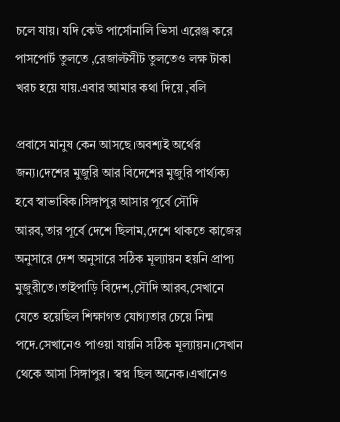চলে যায়। যদি কেউ পার্সোনালি ভিসা এরেঞ্জ করে পাসপোর্ট তুলতে ,রেজাল্টসীট তুলতেও লক্ষ টাকা খরচ হয়ে যায়.এবার আমার কথা দিয়ে ,বলি

প্রবাসে মানুষ কেন আসছে।অবশ্যই অর্থের জন্য।দেশের মুজুরি আর বিদেশের মুজুরি পার্থ্যক্য হবে স্বাভাবিক।সিঙ্গাপুর আসার পূর্বে সৌদি আরব,তার পূর্বে দেশে ছিলাম,দেশে থাকতে কাজের অনুসারে দেশ অনুসারে সঠিক মূল্যায়ন হয়নি প্রাপ্য মুজুরীতে।তাইপাড়ি বিদেশ,সৌদি আরব,সেখানে যেতে হয়েছিল শিক্ষাগত যোগ্যতার চেয়ে নিন্ম পদে.সেখানেও পাওয়া যায়নি সঠিক মূল্যায়ন।সেখান থেকে আসা সিঙ্গাপুর। স্বপ্ন ছিল অনেক।এখানেও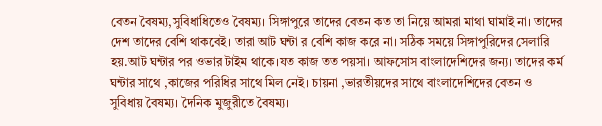বেতন বৈষম্য,সুবিধাধিতেও বৈষম্য। সিঙ্গাপুরে তাদের বেতন কত তা নিয়ে আমরা মাথা ঘামাই না। তাদের দেশ তাদের বেশি থাকবেই। তারা আট ঘন্টা র বেশি কাজ করে না। সঠিক সময়ে সিঙ্গাপুরিদের সেলারি হয়.আট ঘন্টার পর ওভার টাইম থাকে।যত কাজ তত পয়সা। আফসোস বাংলাদেশিদের জন্য। তাদের কর্ম ঘন্টার সাথে ,কাজের পরিধির সাথে মিল নেই। চায়না ,ভারতীয়দের সাথে বাংলাদেশিদের বেতন ও সুবিধায় বৈষম্য। দৈনিক মুজুরীতে বৈষম্য।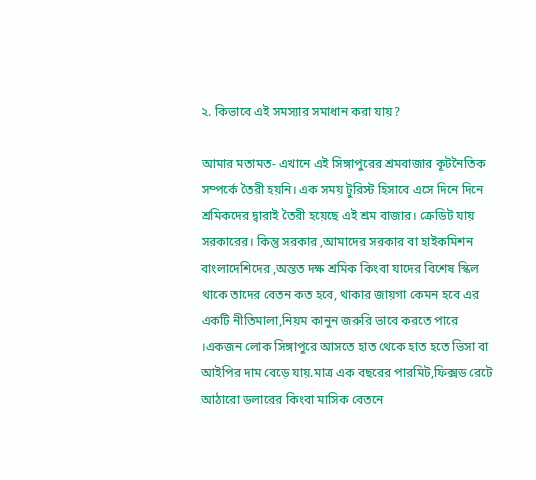২. কিভাবে এই সমস্যার সমাধান করা যায়?

আমার মতামত- এখানে এই সিঙ্গাপুরের শ্রমবাজার কূটনৈতিক সম্পর্কে তৈরী হয়নি। এক সময় টুরিস্ট হিসাবে এসে দিনে দিনে শ্রমিকদের দ্বারাই তৈরী হয়েছে এই শ্রম বাজার। ক্রেডিট যায় সরকারের। কিন্তু সরকার ,আমাদের সরকার বা হাইকমিশন বাংলাদেশিদের ,অন্তত দক্ষ শ্রমিক কিংবা যাদের বিশেষ স্কিল থাকে তাদের বেতন কত হবে, থাকার জায়গা কেমন হবে এর একটি নীতিমালা,নিয়ম কানুন জরুরি ভাবে করতে পারে ।একজন লোক সিঙ্গাপুরে আসতে হাত থেকে হাত হতে ভিসা বা আইপির দাম বেড়ে যায়.মাত্র এক বছরের পারমিট,ফিক্সড রেটে আঠারো ডলারের কিংবা মাসিক বেতনে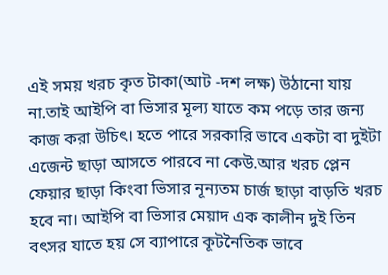এই সময় খরচ কৃত টাকা(আট -দশ লক্ষ) উঠানো যায় না.তাই আইপি বা ভিসার মূল্য যাতে কম পড়ে তার জন্য কাজ করা উচিৎ। হতে পারে সরকারি ভাবে একটা বা দুইটা এজেন্ট ছাড়া আসতে পারবে না কেউ.আর খরচ প্লেন ফেয়ার ছাড়া কিংবা ভিসার নূন্যতম চার্জ ছাড়া বাড়তি খরচ হবে না। আইপি বা ভিসার মেয়াদ এক কালীন দুই তিন বৎসর যাতে হয় সে ব্যাপারে কূটনৈতিক ভাবে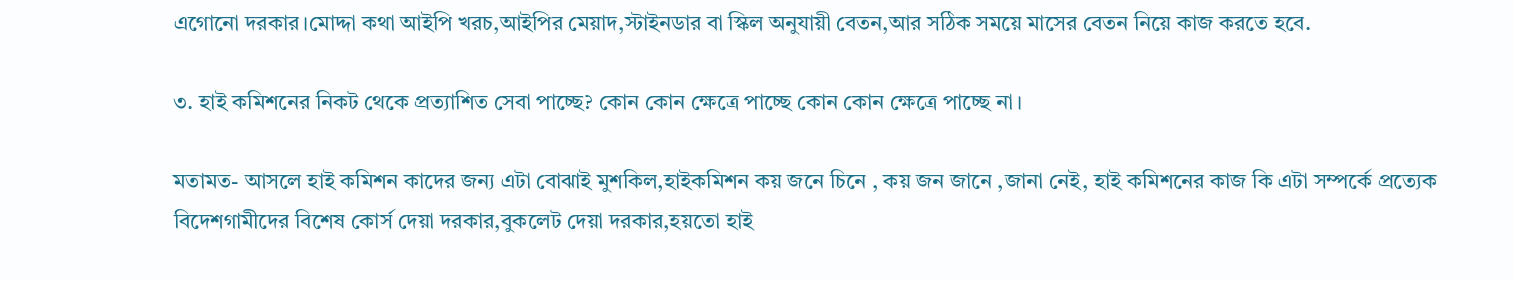এগোনো দরকার।মোদ্দা কথা আইপি খরচ,আইপির মেয়াদ,স্টাইনডার বা স্কিল অনুযায়ী বেতন,আর সঠিক সময়ে মাসের বেতন নিয়ে কাজ করতে হবে.

৩. হাই কমিশনের নিকট থেকে প্রত্যাশিত সেবা পাচ্ছে? কোন কোন ক্ষেত্রে পাচ্ছে কোন কোন ক্ষেত্রে পাচ্ছে না।

মতামত- আসলে হাই কমিশন কাদের জন্য এটা বোঝাই মুশকিল,হাইকমিশন কয় জনে চিনে , কয় জন জানে ,জানা নেই, হাই কমিশনের কাজ কি এটা সম্পর্কে প্রত্যেক বিদেশগামীদের বিশেষ কোর্স দেয়া দরকার,বুকলেট দেয়া দরকার,হয়তো হাই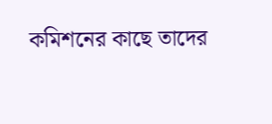কমিশনের কাছে তাদের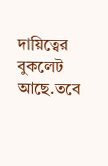দায়িত্বের বুকলেট আছে.তবে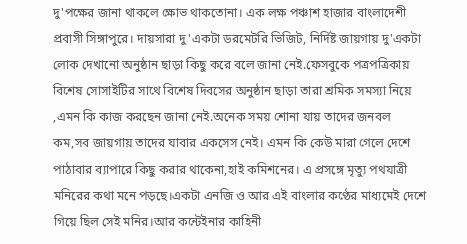দু'পক্ষের জানা থাকলে ক্ষোভ থাকতোনা। এক লক্ষ পঞ্চাশ হাজার বাংলাদেশী প্রবাসী সিঙ্গাপুরে। দায়সারা দু 'একটা ডরমেটরি ভিজিট, নির্দিষ্ট জায়গায় দু'একটা লোক দেখানো অনুষ্ঠান ছাড়া কিছু করে বলে জানা নেই.ফেসবুকে পত্রপত্রিকায় বিশেষ সোসাইটির সাথে বিশেষ দিবসের অনুষ্ঠান ছাড়া তারা শ্রমিক সমস্যা নিয়ে ,এমন কি কাজ করছেন জানা নেই.অনেক সময় শোনা যায় তাদের জনবল কম,সব জায়গায় তাদের যাবার একসেস নেই। এমন কি কেউ মারা গেলে দেশে পাঠাবার ব্যাপারে কিছু করার থাকেনা,হাই কমিশনের। এ প্রসঙ্গে মৃত্যু পথযাত্রী মনিরের কথা মনে পড়ছে।একটা এনজি ও আর এই বাংলার কণ্ঠের মাধ্যমেই দেশে গিয়ে ছিল সেই মনির।আর কন্টেইনার কাহিনী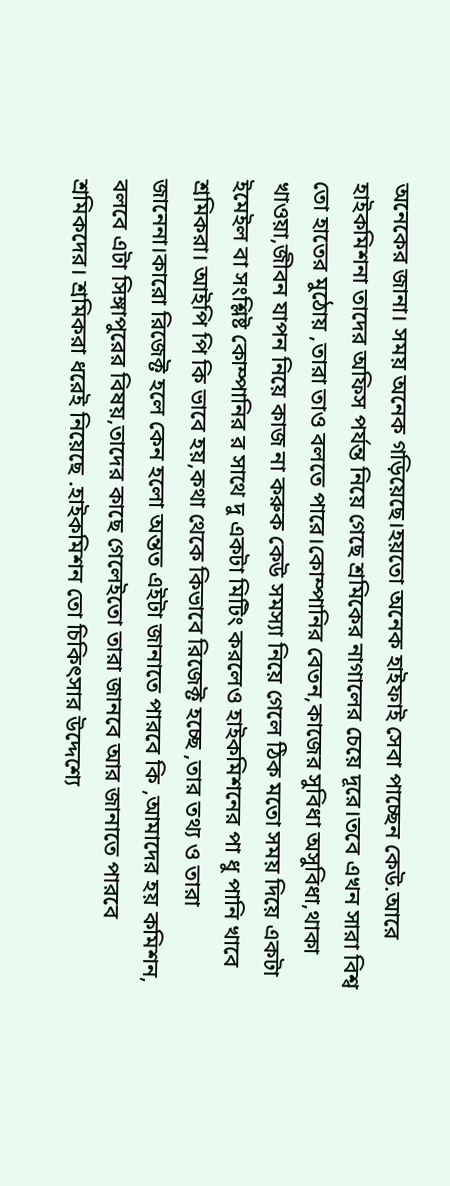অনেকের জানা। সময় অনেক গড়িয়েছে।হয়তো অনেক হাইফাই সেবা পাচ্ছেন কেউ.আরে হাইকমিশনা তাদের অফিস পর্যন্ত নিয়ে গেছে শ্রমিকের নাগালের চেয়ে দূরে।তবে এখন সারা বিশ্ব তো হাতের মুঠোয় ,তারা তাও বলতে পারে।কোম্পানির বেতন,কাজের সুবিধা অসুবিধা,থাকা খাওয়া,জীবন যাপন নিয়ে কাজ না করুক কেউ সমস্যা নিয়ে গেলে ঠিক মতো সময় দিয়ে একটা ইমেইল বা সংশ্লিষ্ট কোম্পানির র সাথে দু একটা মিটিং করলেও হাইকমিশনের পা ধু পানি খাবে শ্রমিকরা। আইপি পি কি ভাবে হয়,কথা থেকে কিভাবে রিজেক্ট হচ্ছে ,তার তথ্য ও তারা জানেনা।কারো রিজেক্ট হলে কেন হলো অন্তত এইটা জানাতে পারবে কি ,আমাদের হয় কমিশন, বলবে এটা সিঙ্গাপুরের বিষয়,তাদের কাছে গেলেইতো তারা জানবে আর জানাতে পারবে শ্রমিকদের। শ্রমিকরা ধরেই নিয়েছে .হাইকমিশন তো চিকিৎসার উদ্দেশ্যে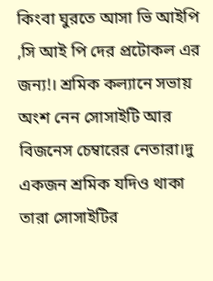কিংবা ঘুরতে আসা ভি আইপি ,সি আই পি দের প্রটোকল এর জন্য!। শ্রমিক কল্যানে সভায় অংশ নেন সোসাইটি আর বিজনেস চেম্বারের নেতারা।দু একজন শ্রমিক যদিও থাকা তারা সোসাইটির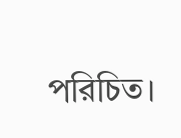পরিচিত।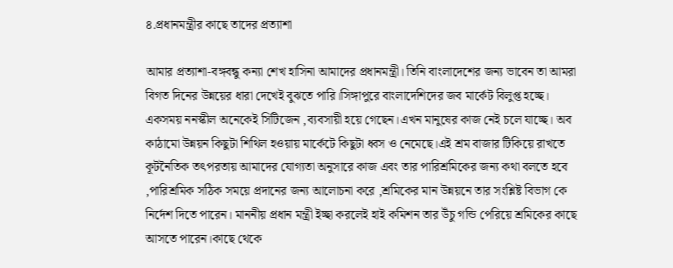৪.প্রধানমন্ত্রীর কাছে তাদের প্রত্যাশা

আমার প্রত্যাশা-বঙ্গবন্ধু কন্যা শেখ হাসিনা আমাদের প্রধানমন্ত্রী। তিনি বাংলাদেশের জন্য ভাবেন তা আমরা বিগত দিনের উন্নয়ের ধারা দেখেই বুঝতে পারি।সিঙ্গাপুরে বাংলাদেশিদের জব মার্কেট বিলুপ্ত হচ্ছে। একসময় ননস্কীল অনেকেই সিটিজেন ,ব্যবসায়ী হয়ে গেছেন।এখন মানুষের কাজ নেই চলে যাচ্ছে। অব কাঠামো উন্নয়ন কিছুটা শিথিল হওয়ায় মার্কেটে কিছুটা ধ্বস ও নেমেছে।এই শ্রম বাজার টিকিয়ে রাখতে কূটনৈতিক তৎপরতায় আমাদের যোগ্যতা অনুসারে কাজ এবং তার পারিশ্রমিকের জন্য কথা বলতে হবে ,পারিশ্রমিক সঠিক সময়ে প্রদানের জন্য আলোচনা করে ,শ্রমিকের মান উন্নয়নে তার সংশ্লিষ্ট বিভাগ কে নির্দেশ দিতে পারেন। মাননীয় প্রধান মন্ত্রী ইচ্ছা করলেই হাই কমিশন তার উঁচু গন্ডি পেরিয়ে শ্রমিকের কাছে আসতে পারেন।কাছে থেকে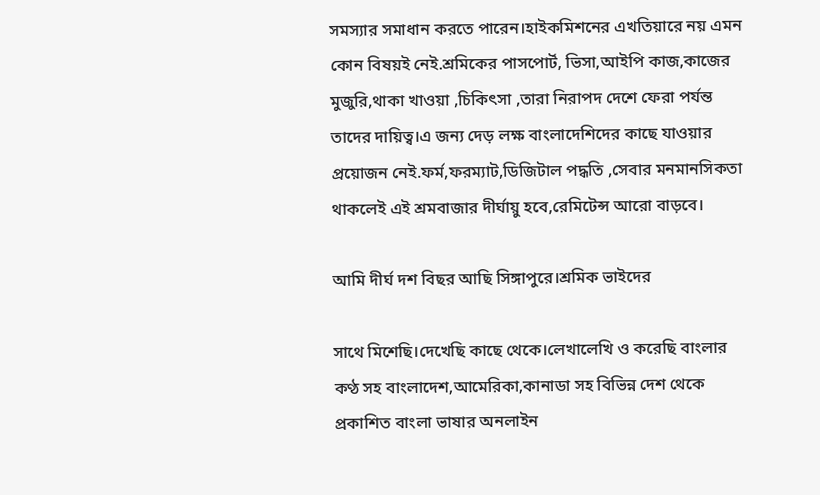সমস্যার সমাধান করতে পারেন।হাইকমিশনের এখতিয়ারে নয় এমন কোন বিষয়ই নেই.শ্রমিকের পাসপোর্ট, ভিসা,আইপি কাজ,কাজের মুজুরি,থাকা খাওয়া ,চিকিৎসা ,তারা নিরাপদ দেশে ফেরা পর্যন্ত তাদের দায়িত্ব।এ জন্য দেড় লক্ষ বাংলাদেশিদের কাছে যাওয়ার প্রয়োজন নেই.ফর্ম,ফরম্যাট,ডিজিটাল পদ্ধতি ,সেবার মনমানসিকতা থাকলেই এই শ্রমবাজার দীর্ঘায়ু হবে,রেমিটেন্স আরো বাড়বে।

আমি দীর্ঘ দশ বিছর আছি সিঙ্গাপুরে।শ্রমিক ভাইদের

সাথে মিশেছি।দেখেছি কাছে থেকে।লেখালেখি ও করেছি বাংলার কণ্ঠ সহ বাংলাদেশ,আমেরিকা,কানাডা সহ বিভিন্ন দেশ থেকে প্রকাশিত বাংলা ভাষার অনলাইন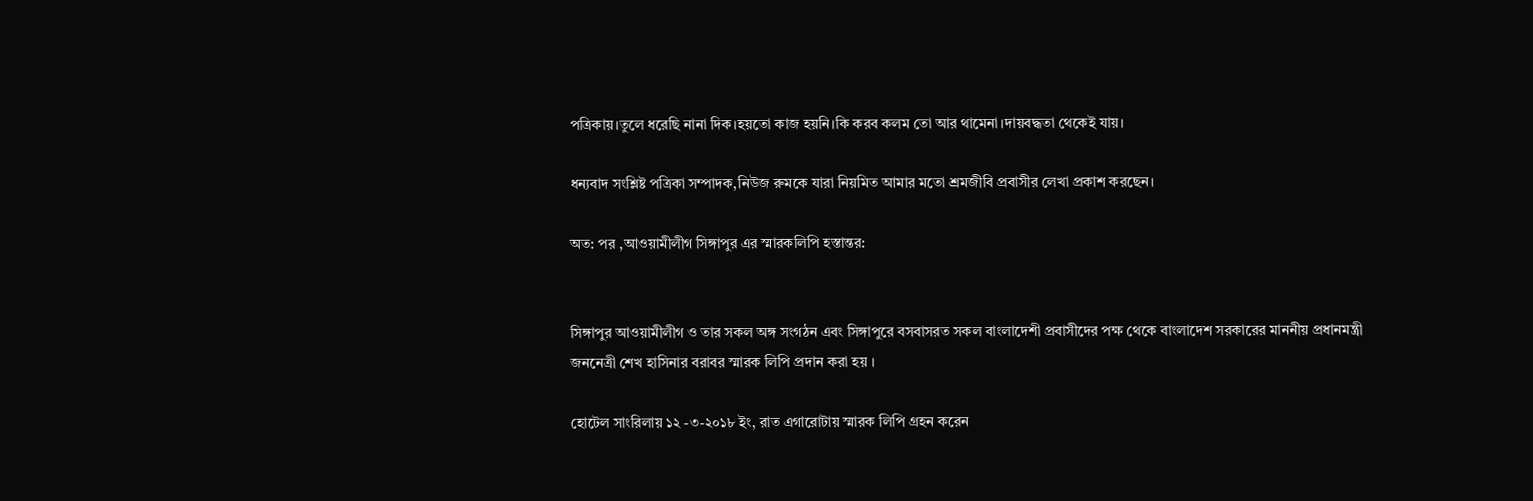পত্রিকায়।তুলে ধরেছি নানা দিক।হয়তো কাজ হয়নি।কি করব কলম তো আর থামেনা।দায়বদ্ধতা থেকেই যায়।

ধন্যবাদ সংশ্লিষ্ট পত্রিকা সম্পাদক,নিউজ রুমকে যারা নিয়মিত আমার মতো শ্রমজীবি প্রবাসীর লেখা প্রকাশ করছেন।

অত: পর ,আওয়ামীলীগ সিঙ্গাপুর এর স্মারকলিপি হস্তান্তর:


সিঙ্গাপুর আওয়ামীলীগ ও তার সকল অঙ্গ সংগঠন এবং সিঙ্গাপুরে বসবাসরত সকল বাংলাদেশী প্রবাসীদের পক্ষ থেকে বাংলাদেশ সরকারের মাননীয় প্রধানমন্ত্রী জননেত্রী শেখ হাসিনার বরাবর স্মারক লিপি প্রদান করা হয় ।

হোটেল সাংরিলায় ১২ -৩-২০১৮ ইং, রাত এগারোটায় স্মারক লিপি গ্রহন করেন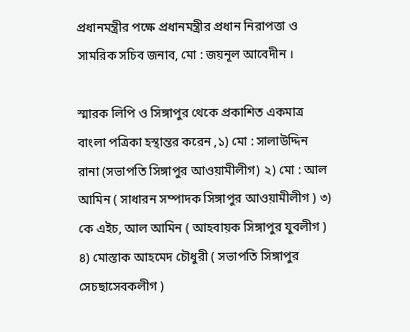প্রধানমন্ত্রীর পক্ষে প্রধানমন্ত্রীর প্রধান নিরাপত্তা ও সামরিক সচিব জনাব, মো : জয়নূল আবেদীন ।

স্মারক লিপি ও সিঙ্গাপুর থেকে প্রকাশিত একমাত্র বাংলা পত্রিকা হস্থান্তর করেন ,১) মো : সালাউদ্দিন রানা (সভাপতি সিঙ্গাপুর আওয়ামীলীগ) ২) মো : আল আমিন ( সাধারন সম্পাদক সিঙ্গাপুর আওয়ামীলীগ ) ৩) কে এইচ, আল আমিন ( আহবায়ক সিঙ্গাপুর যুবলীগ ) ৪) মোস্তাক আহমেদ চৌধুরী ( সভাপতি সিঙ্গাপুর সেচছাসেবকলীগ )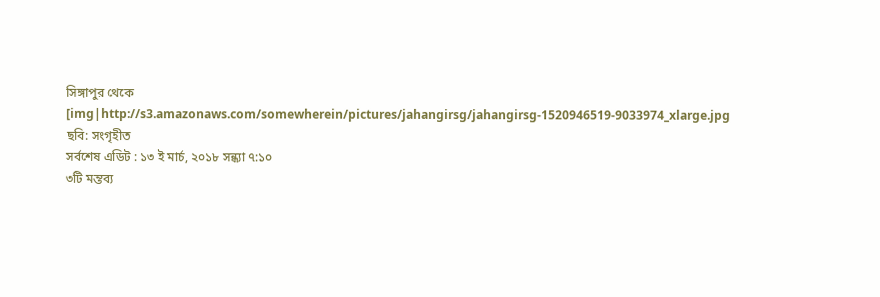সিঙ্গাপুর থেকে [img|http://s3.amazonaws.com/somewherein/pictures/jahangirsg/jahangirsg-1520946519-9033974_xlarge.jpg
ছবি: সংগৃহীত
সর্বশেষ এডিট : ১৩ ই মার্চ, ২০১৮ সন্ধ্যা ৭:১০
৩টি মন্তব্য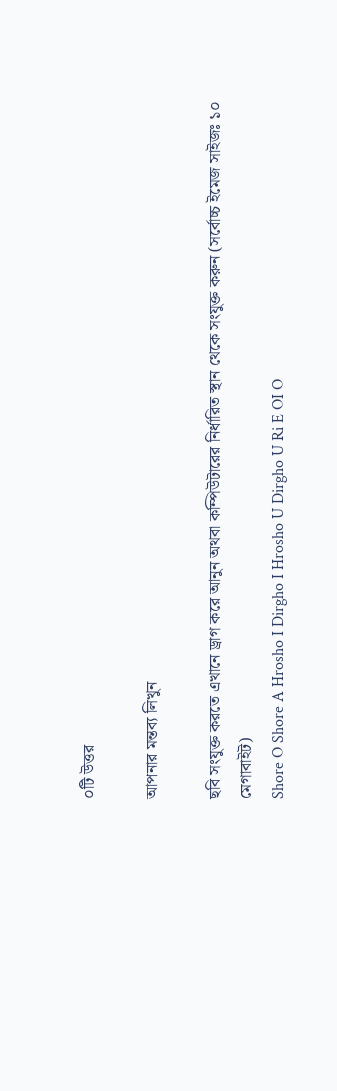০টি উত্তর

আপনার মন্তব্য লিখুন

ছবি সংযুক্ত করতে এখানে ড্রাগ করে আনুন অথবা কম্পিউটারের নির্ধারিত স্থান থেকে সংযুক্ত করুন (সর্বোচ্চ ইমেজ সাইজঃ ১০ মেগাবাইট)
Shore O Shore A Hrosho I Dirgho I Hrosho U Dirgho U Ri E OI O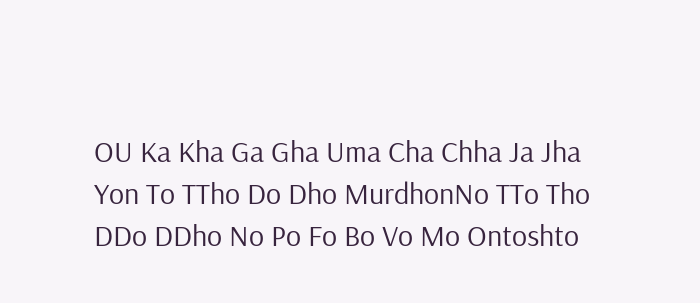OU Ka Kha Ga Gha Uma Cha Chha Ja Jha Yon To TTho Do Dho MurdhonNo TTo Tho DDo DDho No Po Fo Bo Vo Mo Ontoshto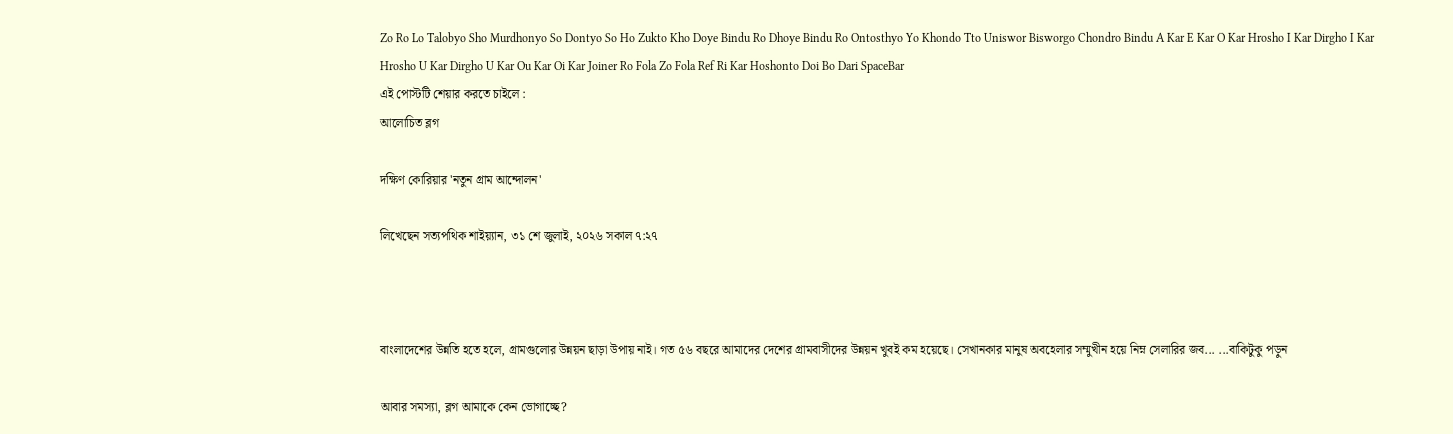Zo Ro Lo Talobyo Sho Murdhonyo So Dontyo So Ho Zukto Kho Doye Bindu Ro Dhoye Bindu Ro Ontosthyo Yo Khondo Tto Uniswor Bisworgo Chondro Bindu A Kar E Kar O Kar Hrosho I Kar Dirgho I Kar Hrosho U Kar Dirgho U Kar Ou Kar Oi Kar Joiner Ro Fola Zo Fola Ref Ri Kar Hoshonto Doi Bo Dari SpaceBar
এই পোস্টটি শেয়ার করতে চাইলে :
আলোচিত ব্লগ

দক্ষিণ কোরিয়ার 'নতুন গ্রাম আন্দোলন'

লিখেছেন সত্যপথিক শাইয়্যান, ৩১ শে জুলাই, ২০২৬ সকাল ৭:২৭



বাংলাদেশের উন্নতি হতে হলে, গ্রামগুলোর উন্নয়ন ছাড়া উপায় নাই। গত ৫৬ বছরে আমাদের দেশের গ্রামবাসীদের উন্নয়ন খুবই কম হয়েছে। সেখানকার মানুষ অবহেলার সম্মুখীন হয়ে নিম্ন সেলারির জব... ...বাকিটুকু পড়ুন

আবার সমস্যা, ব্লগ আমাকে কেন ভোগাচ্ছে?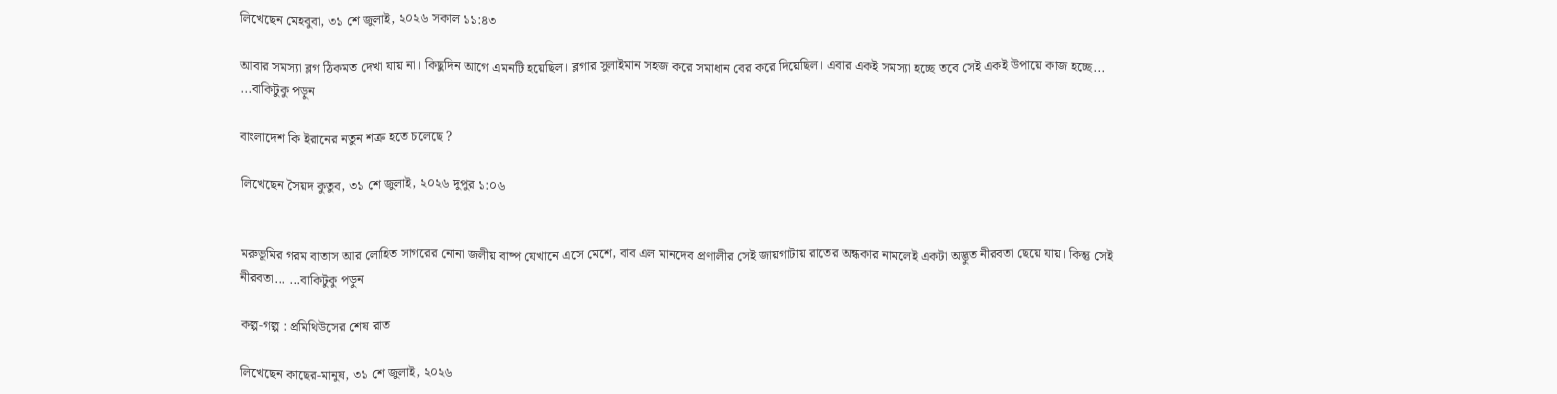লিখেছেন মেহবুবা, ৩১ শে জুলাই, ২০২৬ সকাল ১১:৪৩

আবার সমস্যা ব্লগ ঠিকমত দেখা যায় না। কিছুদিন আগে এমনটি হয়েছিল। ব্লগার সুলাইমান সহজ করে সমাধান বের করে দিয়েছিল। এবার একই সমস্যা হচ্ছে তবে সেই একই উপায়ে কাজ হচ্ছে... ...বাকিটুকু পড়ুন

বাংলাদেশ কি ইরানের নতুন শত্রু হতে চলেছে ?

লিখেছেন সৈয়দ কুতুব, ৩১ শে জুলাই, ২০২৬ দুপুর ১:০৬


মরুভূমির গরম বাতাস আর লোহিত সাগরের নোনা জলীয় বাষ্প যেখানে এসে মেশে, বাব এল মানদেব প্রণালীর সেই জায়গাটায় রাতের অন্ধকার নামলেই একটা অদ্ভুত নীরবতা ছেয়ে যায়। কিন্তু সেই নীরবতা... ...বাকিটুকু পড়ুন

কল্প-গল্প : প্রমিথিউসের শেষ রাত

লিখেছেন কাছের-মানুষ, ৩১ শে জুলাই, ২০২৬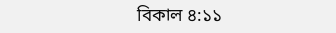বিকাল ৪:১১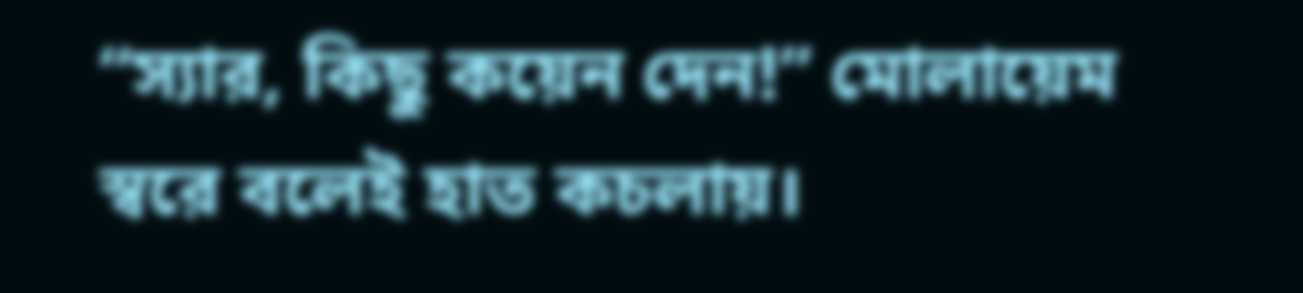“স্যার, কিছু কয়েন দেন!” মোলায়েম স্বরে বলেই হাত কচলায়।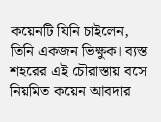কয়েনটি যিনি চাইলেন, তিনি একজন ভিক্ষুক। ব্যস্ত শহরের এই চৌরাস্তায় বসে নিয়মিত কয়েন আবদার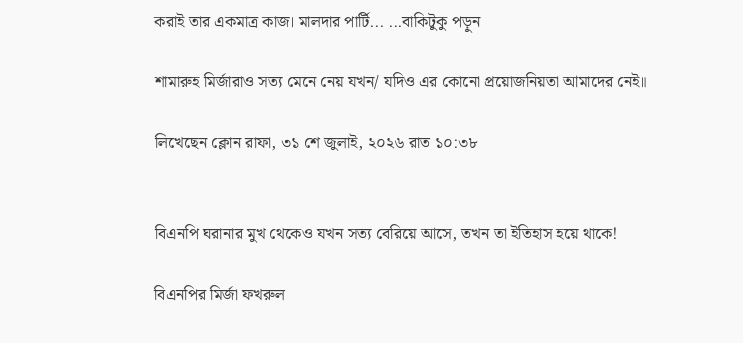করাই তার একমাত্র কাজ। মালদার পার্টি... ...বাকিটুকু পড়ুন

শামারুহ মির্জারাও সত্য মেনে নেয় যখন/ যদিও এর কোনো প্রয়োজনিয়তা আমাদের নেই॥

লিখেছেন ক্লোন রাফা, ৩১ শে জুলাই, ২০২৬ রাত ১০:৩৮


বিএনপি ঘরানার মুখ থেকেও যখন সত্য বেরিয়ে আসে, তখন তা ইতিহাস হয়ে থাকে!

বিএনপির মির্জা ফখরুল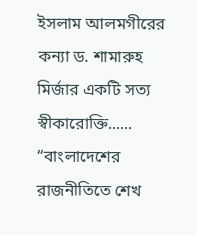ইসলাম আলমগীরের কন্যা ড. শামারুহ মির্জার একটি সত্য স্বীকারোক্তি......
“বাংলাদেশের রাজনীতিতে শেখ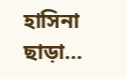হাসিনা ছাড়া...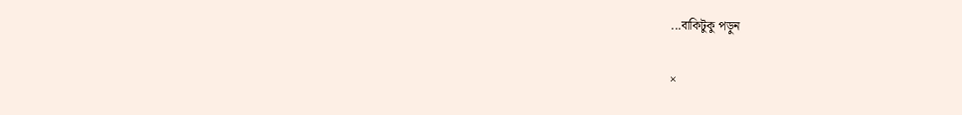...বাকিটুকু পড়ুন

×